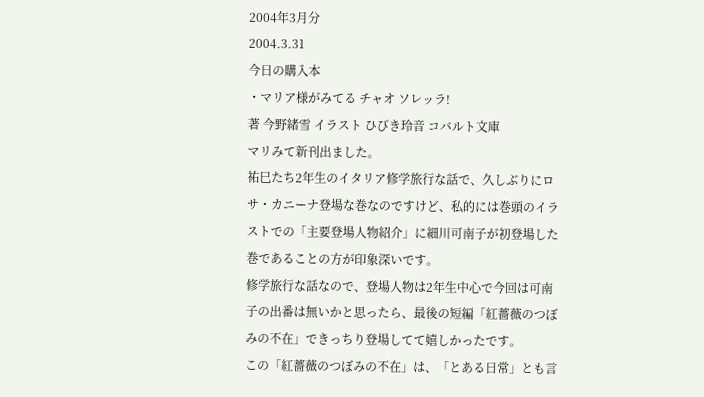2004年3月分
2004.3.31
今日の購入本
・マリア様がみてる チャオ ソレッラ!
著 今野緒雪 イラスト ひびき玲音 コバルト文庫
マリみて新刊出ました。
祐巳たち2年生のイタリア修学旅行な話で、久しぶりにロサ・カニーナ登場な巻なのですけど、私的には巻頭のイラストでの「主要登場人物紹介」に細川可南子が初登場した巻であることの方が印象深いです。
修学旅行な話なので、登場人物は2年生中心で今回は可南子の出番は無いかと思ったら、最後の短編「紅薔薇のつぼみの不在」できっちり登場してて嬉しかったです。
この「紅薔薇のつぼみの不在」は、「とある日常」とも言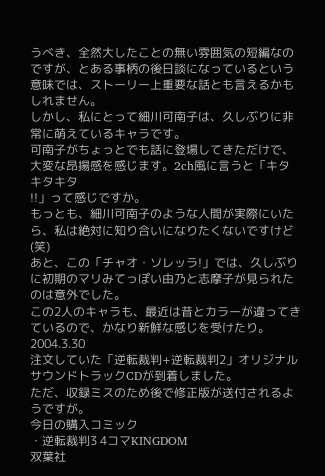うべき、全然大したことの無い雰囲気の短編なのですが、とある事柄の後日談になっているという意味では、ストーリー上重要な話とも言えるかもしれません。
しかし、私にとって細川可南子は、久しぶりに非常に萌えているキャラです。
可南子がちょっとでも話に登場してきただけで、大変な昂揚感を感じます。2ch風に言うと「キタキタキタ
!!」って感じですか。
もっとも、細川可南子のような人間が実際にいたら、私は絶対に知り合いになりたくないですけど(笑)
あと、この「チャオ・ソレッラ!」では、久しぶりに初期のマリみてっぽい由乃と志摩子が見られたのは意外でした。
この2人のキャラも、最近は昔とカラーが違ってきているので、かなり新鮮な感じを受けたり。
2004.3.30
注文していた「逆転裁判+逆転裁判2」オリジナルサウンドトラックCDが到着しました。
ただ、収録ミスのため後で修正版が送付されるようですが。
今日の購入コミック
・逆転裁判3 4コマKINGDOM
双葉社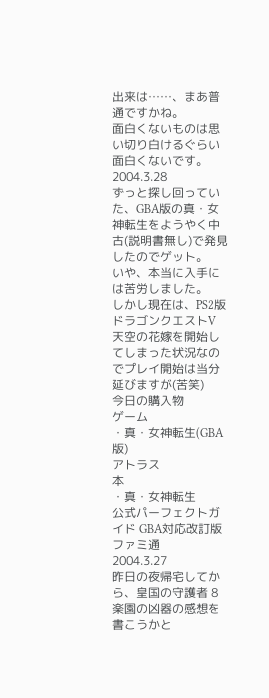出来は……、まあ普通ですかね。
面白くないものは思い切り白けるぐらい面白くないです。
2004.3.28
ずっと探し回っていた、GBA版の真・女神転生をようやく中古(説明書無し)で発見したのでゲット。
いや、本当に入手には苦労しました。
しかし現在は、PS2版ドラゴンクエストV 天空の花嫁を開始してしまった状況なのでプレイ開始は当分延びますが(苦笑)
今日の購入物
ゲーム
・真・女神転生(GBA版)
アトラス
本
・真・女神転生
公式パーフェクトガイド GBA対応改訂版
ファミ通
2004.3.27
昨日の夜帰宅してから、皇国の守護者 8 楽園の凶器の感想を書こうかと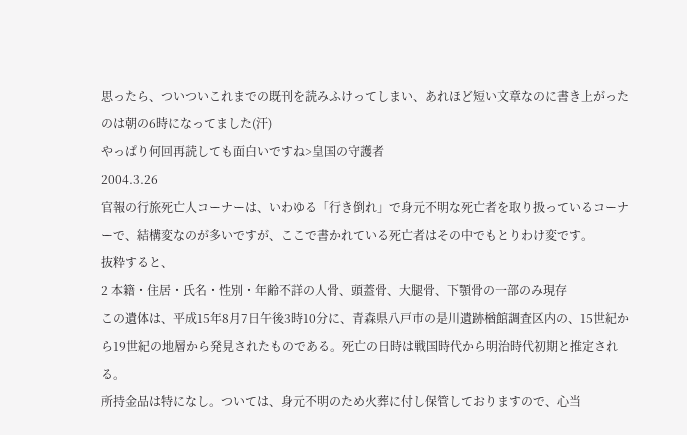思ったら、ついついこれまでの既刊を読みふけってしまい、あれほど短い文章なのに書き上がったのは朝の6時になってました(汗)
やっぱり何回再読しても面白いですね>皇国の守護者
2004.3.26
官報の行旅死亡人コーナーは、いわゆる「行き倒れ」で身元不明な死亡者を取り扱っているコーナーで、結構変なのが多いですが、ここで書かれている死亡者はその中でもとりわけ変です。
抜粋すると、
2 本籍・住居・氏名・性別・年齢不詳の人骨、頭蓋骨、大腿骨、下顎骨の一部のみ現存
この遺体は、平成15年8月7日午後3時10分に、青森県八戸市の是川遺跡楢館調査区内の、15世紀から19世紀の地層から発見されたものである。死亡の日時は戦国時代から明治時代初期と推定される。
所持金品は特になし。ついては、身元不明のため火葬に付し保管しておりますので、心当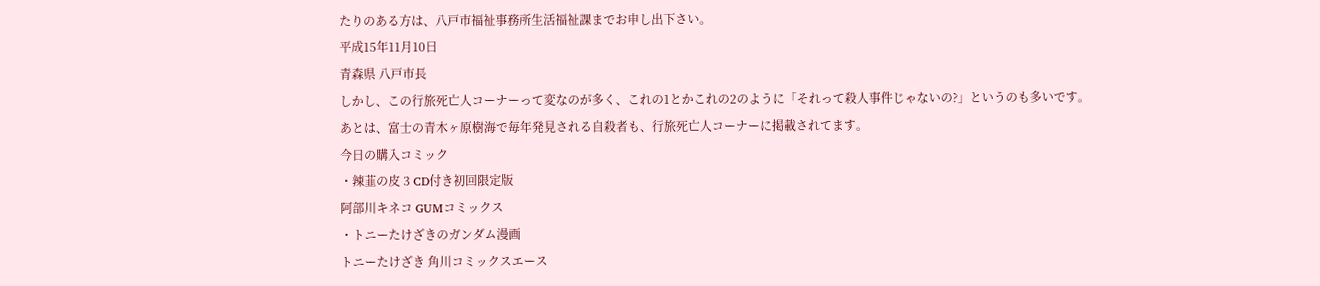たりのある方は、八戸市福祉事務所生活福祉課までお申し出下さい。
平成15年11月10日
青森県 八戸市長
しかし、この行旅死亡人コーナーって変なのが多く、これの1とかこれの2のように「それって殺人事件じゃないの?」というのも多いです。
あとは、富士の青木ヶ原樹海で毎年発見される自殺者も、行旅死亡人コーナーに掲載されてます。
今日の購入コミック
・辣韮の皮 3 CD付き初回限定版
阿部川キネコ GUMコミックス
・トニーたけざきのガンダム漫画
トニーたけざき 角川コミックスエース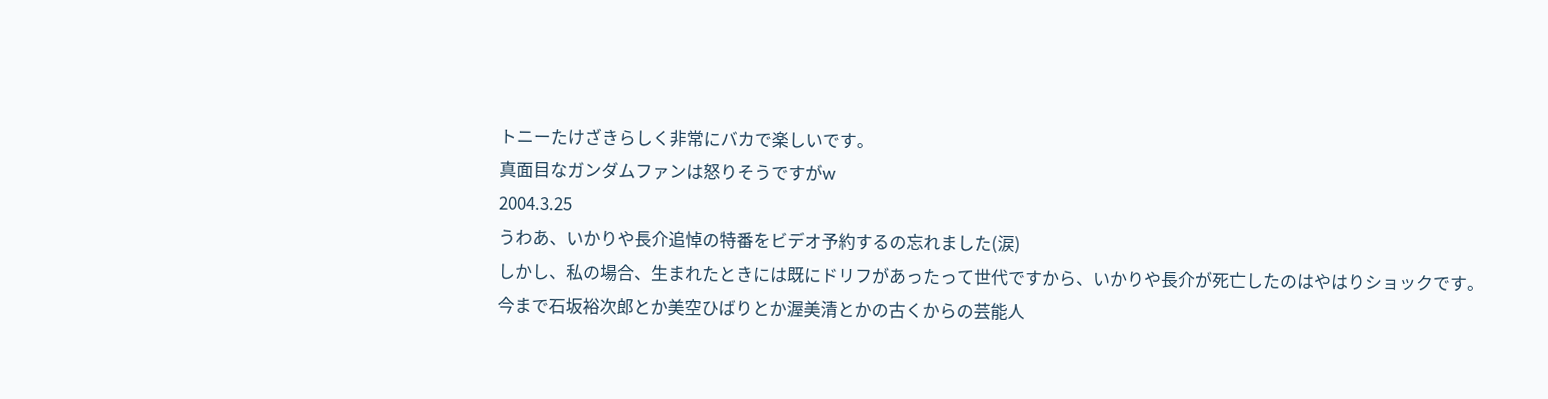トニーたけざきらしく非常にバカで楽しいです。
真面目なガンダムファンは怒りそうですがw
2004.3.25
うわあ、いかりや長介追悼の特番をビデオ予約するの忘れました(涙)
しかし、私の場合、生まれたときには既にドリフがあったって世代ですから、いかりや長介が死亡したのはやはりショックです。
今まで石坂裕次郎とか美空ひばりとか渥美清とかの古くからの芸能人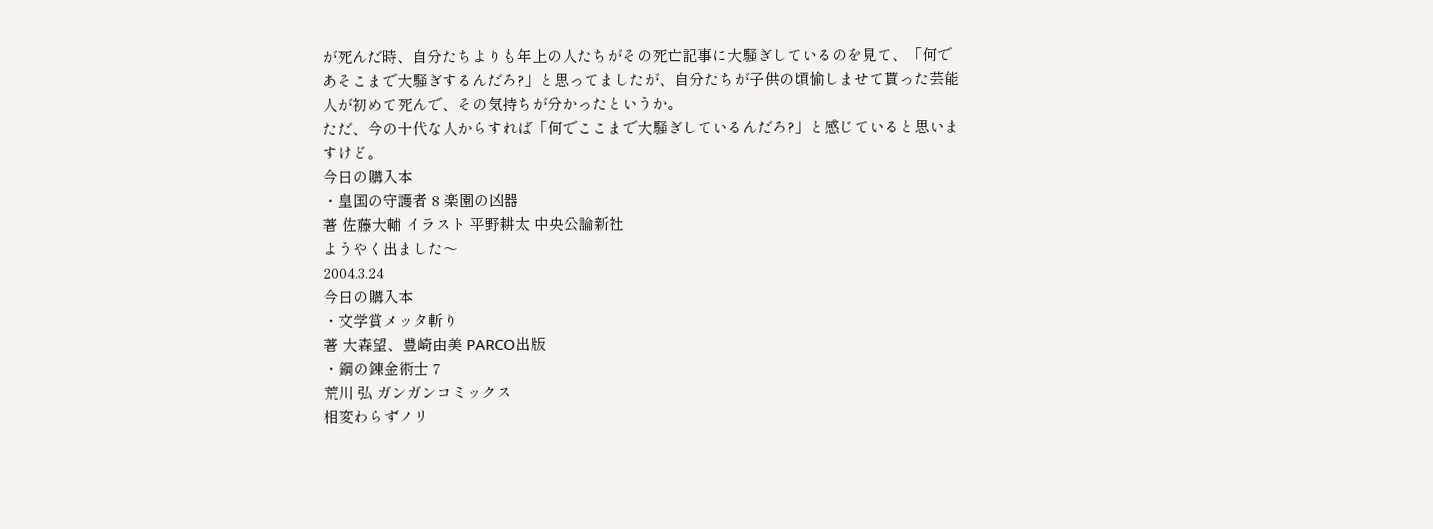が死んだ時、自分たちよりも年上の人たちがその死亡記事に大騒ぎしているのを見て、「何であそこまで大騒ぎするんだろ?」と思ってましたが、自分たちが子供の頃愉しませて貰った芸能人が初めて死んで、その気持ちが分かったというか。
ただ、今の十代な人からすれば「何でここまで大騒ぎしているんだろ?」と感じていると思いますけど。
今日の購入本
・皇国の守護者 8 楽園の凶器
著 佐藤大輔 イラスト 平野耕太 中央公論新社
ようやく出ました〜
2004.3.24
今日の購入本
・文学賞メッタ斬り
著 大森望、豊崎由美 PARCO出版
・鋼の錬金術士 7
荒川 弘 ガンガンコミックス
相変わらずノリ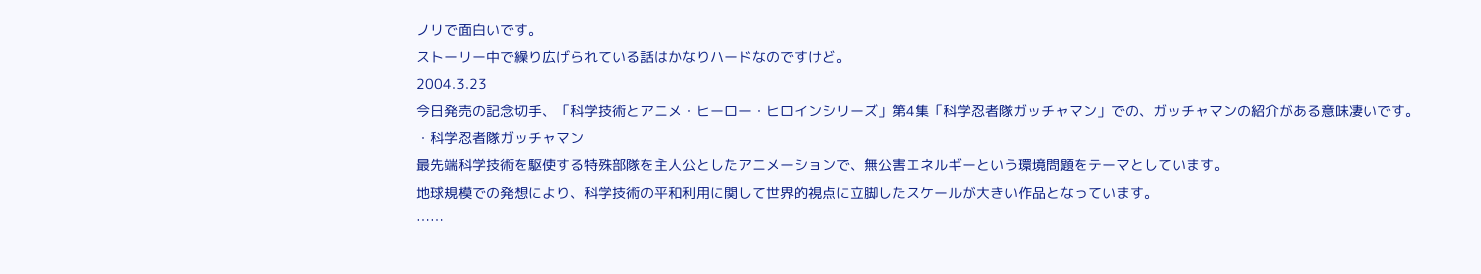ノリで面白いです。
ストーリー中で繰り広げられている話はかなりハードなのですけど。
2004.3.23
今日発売の記念切手、「科学技術とアニメ・ヒーロー・ヒロインシリーズ」第4集「科学忍者隊ガッチャマン」での、ガッチャマンの紹介がある意味凄いです。
・科学忍者隊ガッチャマン
最先端科学技術を駆使する特殊部隊を主人公としたアニメーションで、無公害エネルギーという環境問題をテーマとしています。
地球規模での発想により、科学技術の平和利用に関して世界的視点に立脚したスケールが大きい作品となっています。
……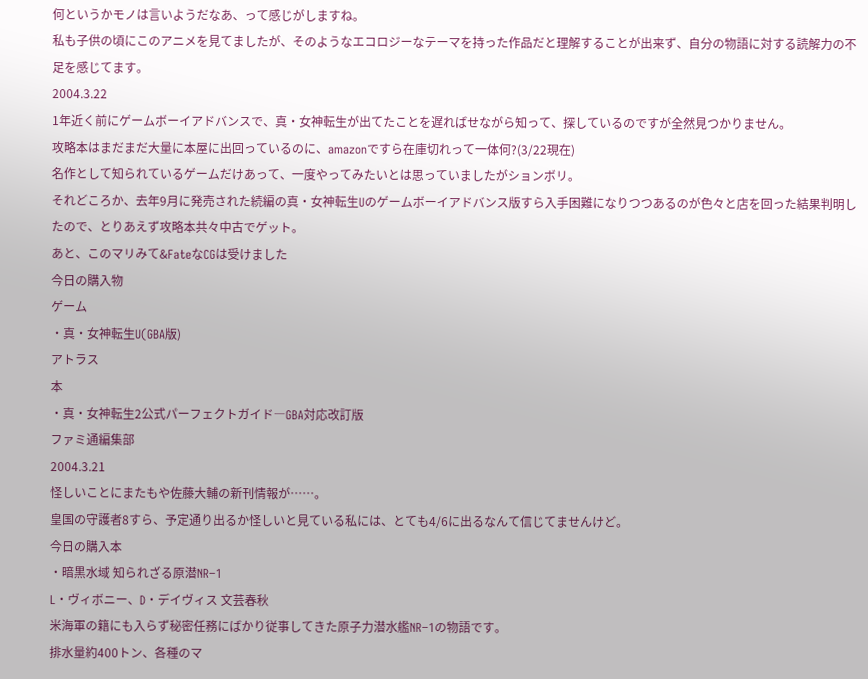何というかモノは言いようだなあ、って感じがしますね。
私も子供の頃にこのアニメを見てましたが、そのようなエコロジーなテーマを持った作品だと理解することが出来ず、自分の物語に対する読解力の不足を感じてます。
2004.3.22
1年近く前にゲームボーイアドバンスで、真・女神転生が出てたことを遅ればせながら知って、探しているのですが全然見つかりません。
攻略本はまだまだ大量に本屋に出回っているのに、amazonですら在庫切れって一体何?(3/22現在)
名作として知られているゲームだけあって、一度やってみたいとは思っていましたがションボリ。
それどころか、去年9月に発売された続編の真・女神転生Uのゲームボーイアドバンス版すら入手困難になりつつあるのが色々と店を回った結果判明したので、とりあえず攻略本共々中古でゲット。
あと、このマリみて&FateなCGは受けました
今日の購入物
ゲーム
・真・女神転生U(GBA版)
アトラス
本
・真・女神転生2公式パーフェクトガイド―GBA対応改訂版
ファミ通編集部
2004.3.21
怪しいことにまたもや佐藤大輔の新刊情報が……。
皇国の守護者8すら、予定通り出るか怪しいと見ている私には、とても4/6に出るなんて信じてませんけど。
今日の購入本
・暗黒水域 知られざる原潜NR−1
L・ヴィボニー、D・デイヴィス 文芸春秋
米海軍の籍にも入らず秘密任務にばかり従事してきた原子力潜水艦NR−1の物語です。
排水量約400トン、各種のマ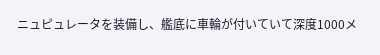ニュピュレータを装備し、艦底に車輪が付いていて深度1000メ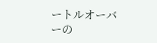ートルオーバーの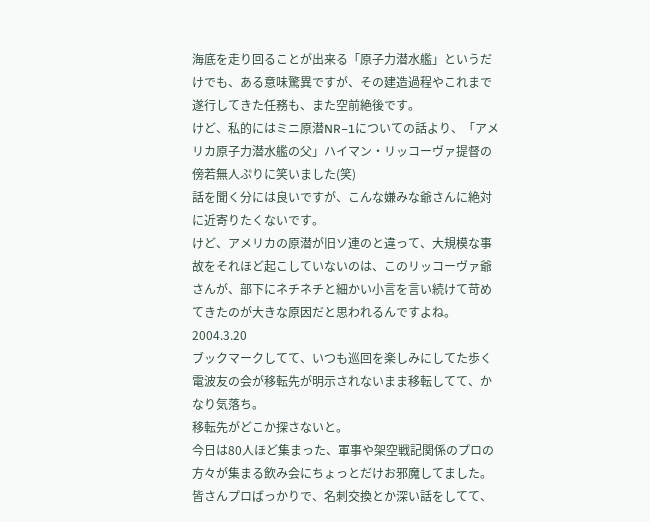海底を走り回ることが出来る「原子力潜水艦」というだけでも、ある意味驚異ですが、その建造過程やこれまで遂行してきた任務も、また空前絶後です。
けど、私的にはミニ原潜NR−1についての話より、「アメリカ原子力潜水艦の父」ハイマン・リッコーヴァ提督の傍若無人ぷりに笑いました(笑)
話を聞く分には良いですが、こんな嫌みな爺さんに絶対に近寄りたくないです。
けど、アメリカの原潜が旧ソ連のと違って、大規模な事故をそれほど起こしていないのは、このリッコーヴァ爺さんが、部下にネチネチと細かい小言を言い続けて苛めてきたのが大きな原因だと思われるんですよね。
2004.3.20
ブックマークしてて、いつも巡回を楽しみにしてた歩く電波友の会が移転先が明示されないまま移転してて、かなり気落ち。
移転先がどこか探さないと。
今日は80人ほど集まった、軍事や架空戦記関係のプロの方々が集まる飲み会にちょっとだけお邪魔してました。
皆さんプロばっかりで、名刺交換とか深い話をしてて、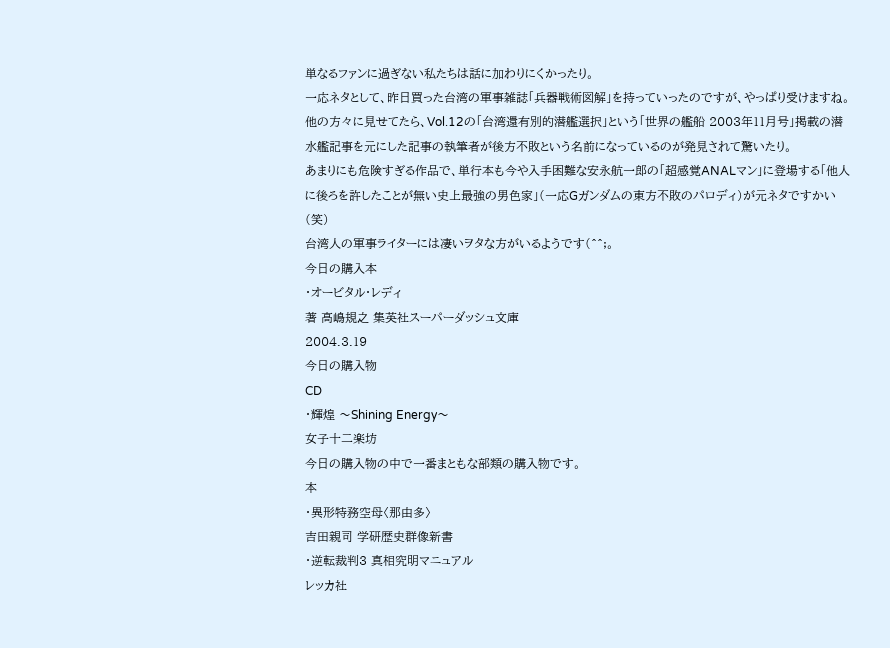単なるファンに過ぎない私たちは話に加わりにくかったり。
一応ネタとして、昨日買った台湾の軍事雑誌「兵器戦術図解」を持っていったのですが、やっぱり受けますね。
他の方々に見せてたら、Vol.12の「台湾還有別的潜艦選択」という「世界の艦船 2003年11月号」掲載の潜水艦記事を元にした記事の執筆者が後方不敗という名前になっているのが発見されて驚いたり。
あまりにも危険すぎる作品で、単行本も今や入手困難な安永航一郎の「超感覚ANALマン」に登場する「他人に後ろを許したことが無い史上最強の男色家」(一応Gガンダムの東方不敗のパロディ)が元ネタですかい(笑)
台湾人の軍事ライターには凄いヲタな方がいるようです(^^;。
今日の購入本
・オービタル・レディ
著 高嶋規之 集英社スーパーダッシュ文庫
2004.3.19
今日の購入物
CD
・輝煌 〜Shining Energy〜
女子十二楽坊
今日の購入物の中で一番まともな部類の購入物です。
本
・異形特務空母〈那由多〉
吉田親司 学研歴史群像新書
・逆転裁判3 真相究明マニュアル
レッカ社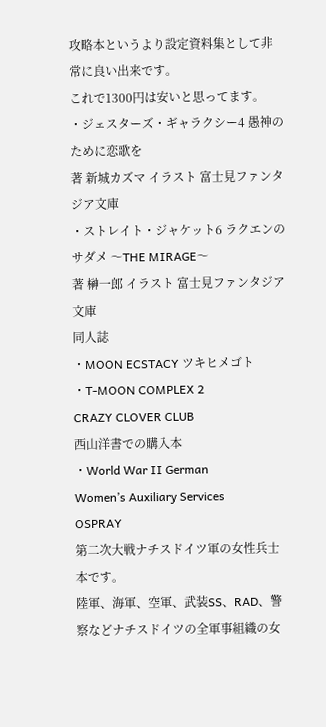攻略本というより設定資料集として非常に良い出来です。
これで1300円は安いと思ってます。
・ジェスターズ・ギャラクシー4 愚神のために恋歌を
著 新城カズマ イラスト 富士見ファンタジア文庫
・ストレイト・ジャケット6 ラクエンのサダメ 〜THE MIRAGE〜
著 榊一郎 イラスト 富士見ファンタジア文庫
同人誌
・MOON ECSTACY ツキヒメゴト
・T-MOON COMPLEX 2
CRAZY CLOVER CLUB
西山洋書での購入本
・World War II German
Women’s Auxiliary Services
OSPRAY
第二次大戦ナチスドイツ軍の女性兵士本です。
陸軍、海軍、空軍、武装SS、RAD、警察などナチスドイツの全軍事組織の女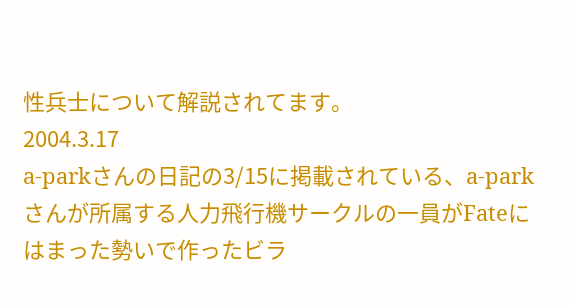性兵士について解説されてます。
2004.3.17
a-parkさんの日記の3/15に掲載されている、a-parkさんが所属する人力飛行機サークルの一員がFateにはまった勢いで作ったビラ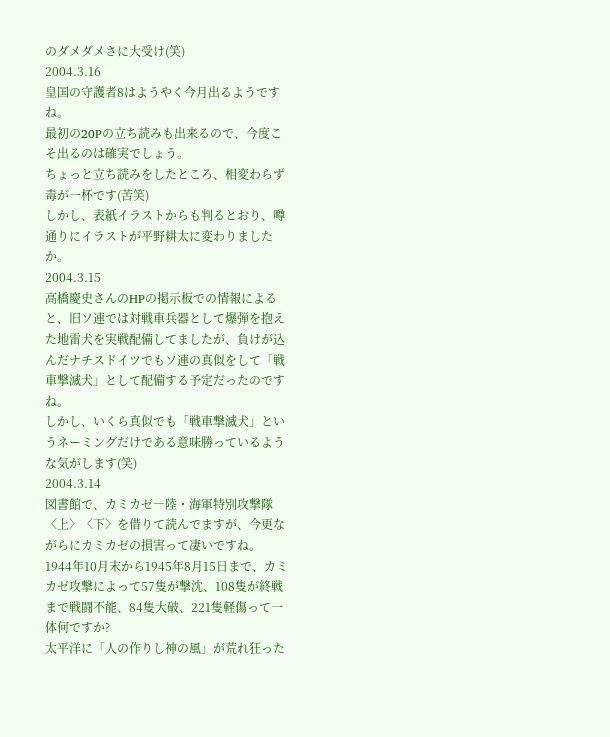のダメダメさに大受け(笑)
2004.3.16
皇国の守護者8はようやく今月出るようですね。
最初の20Pの立ち読みも出来るので、今度こそ出るのは確実でしょう。
ちょっと立ち読みをしたところ、相変わらず毒が一杯です(苦笑)
しかし、表紙イラストからも判るとおり、噂通りにイラストが平野耕太に変わりましたか。
2004.3.15
高橋慶史さんのHPの掲示板での情報によると、旧ソ連では対戦車兵器として爆弾を抱えた地雷犬を実戦配備してましたが、負けが込んだナチスドイツでもソ連の真似をして「戦車撃滅犬」として配備する予定だったのですね。
しかし、いくら真似でも「戦車撃滅犬」というネーミングだけである意味勝っているような気がします(笑)
2004.3.14
図書館で、カミカゼ―陸・海軍特別攻撃隊〈上〉〈下〉を借りて読んでますが、今更ながらにカミカゼの損害って凄いですね。
1944年10月末から1945年8月15日まで、カミカゼ攻撃によって57隻が撃沈、108隻が終戦まで戦闘不能、84隻大破、221隻軽傷って一体何ですか?
太平洋に「人の作りし神の風」が荒れ狂った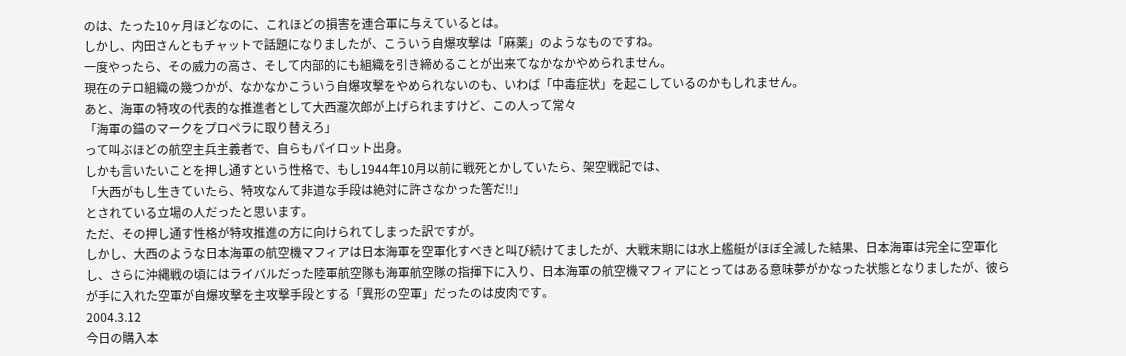のは、たった10ヶ月ほどなのに、これほどの損害を連合軍に与えているとは。
しかし、内田さんともチャットで話題になりましたが、こういう自爆攻撃は「麻薬」のようなものですね。
一度やったら、その威力の高さ、そして内部的にも組織を引き締めることが出来てなかなかやめられません。
現在のテロ組織の幾つかが、なかなかこういう自爆攻撃をやめられないのも、いわば「中毒症状」を起こしているのかもしれません。
あと、海軍の特攻の代表的な推進者として大西瀧次郎が上げられますけど、この人って常々
「海軍の錨のマークをプロペラに取り替えろ」
って叫ぶほどの航空主兵主義者で、自らもパイロット出身。
しかも言いたいことを押し通すという性格で、もし1944年10月以前に戦死とかしていたら、架空戦記では、
「大西がもし生きていたら、特攻なんて非道な手段は絶対に許さなかった筈だ!!」
とされている立場の人だったと思います。
ただ、その押し通す性格が特攻推進の方に向けられてしまった訳ですが。
しかし、大西のような日本海軍の航空機マフィアは日本海軍を空軍化すべきと叫び続けてましたが、大戦末期には水上艦艇がほぼ全滅した結果、日本海軍は完全に空軍化し、さらに沖縄戦の頃にはライバルだった陸軍航空隊も海軍航空隊の指揮下に入り、日本海軍の航空機マフィアにとってはある意味夢がかなった状態となりましたが、彼らが手に入れた空軍が自爆攻撃を主攻撃手段とする「異形の空軍」だったのは皮肉です。
2004.3.12
今日の購入本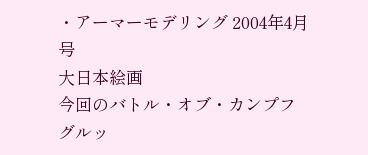・アーマーモデリング 2004年4月号
大日本絵画
今回のバトル・オブ・カンプフグルッ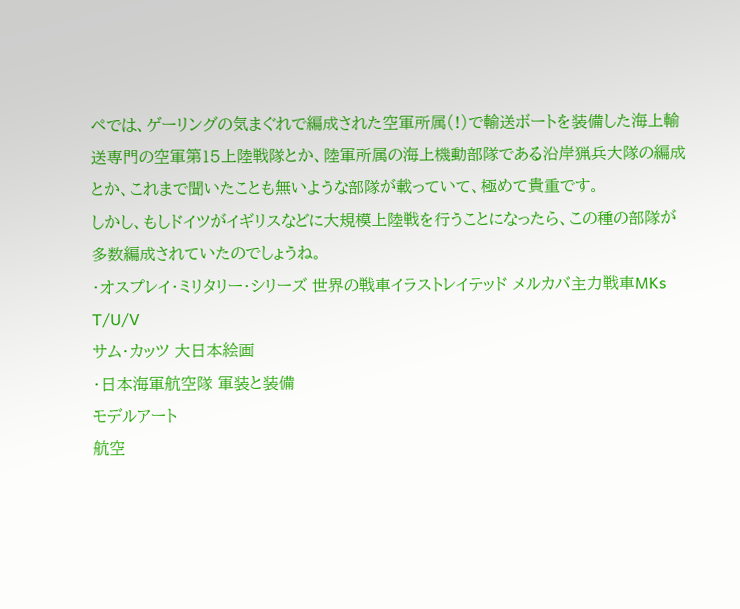ペでは、ゲーリングの気まぐれで編成された空軍所属(!)で輸送ボートを装備した海上輸送専門の空軍第15上陸戦隊とか、陸軍所属の海上機動部隊である沿岸猟兵大隊の編成とか、これまで聞いたことも無いような部隊が載っていて、極めて貴重です。
しかし、もしドイツがイギリスなどに大規模上陸戦を行うことになったら、この種の部隊が多数編成されていたのでしょうね。
・オスプレイ・ミリタリー・シリーズ 世界の戦車イラストレイテッド メルカバ主力戦車MKs T/U/V
サム・カッツ 大日本絵画
・日本海軍航空隊 軍装と装備
モデルアート
航空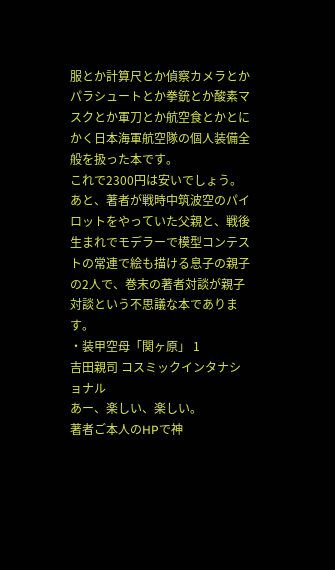服とか計算尺とか偵察カメラとかパラシュートとか拳銃とか酸素マスクとか軍刀とか航空食とかとにかく日本海軍航空隊の個人装備全般を扱った本です。
これで2300円は安いでしょう。
あと、著者が戦時中筑波空のパイロットをやっていた父親と、戦後生まれでモデラーで模型コンテストの常連で絵も描ける息子の親子の2人で、巻末の著者対談が親子対談という不思議な本であります。
・装甲空母「関ヶ原」 1
吉田親司 コスミックインタナショナル
あー、楽しい、楽しい。
著者ご本人のHPで神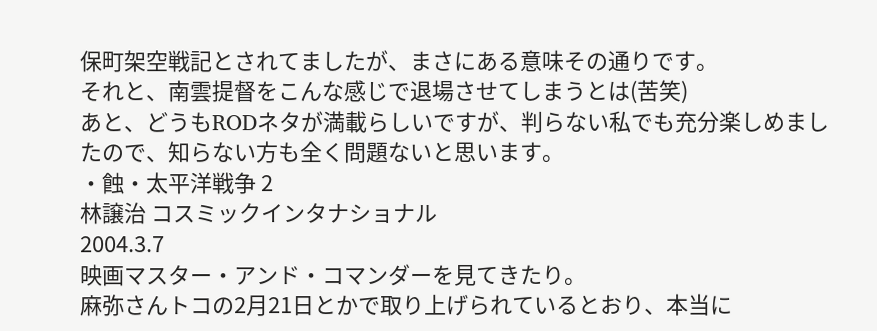保町架空戦記とされてましたが、まさにある意味その通りです。
それと、南雲提督をこんな感じで退場させてしまうとは(苦笑)
あと、どうもRODネタが満載らしいですが、判らない私でも充分楽しめましたので、知らない方も全く問題ないと思います。
・蝕・太平洋戦争 2
林譲治 コスミックインタナショナル
2004.3.7
映画マスター・アンド・コマンダーを見てきたり。
麻弥さんトコの2月21日とかで取り上げられているとおり、本当に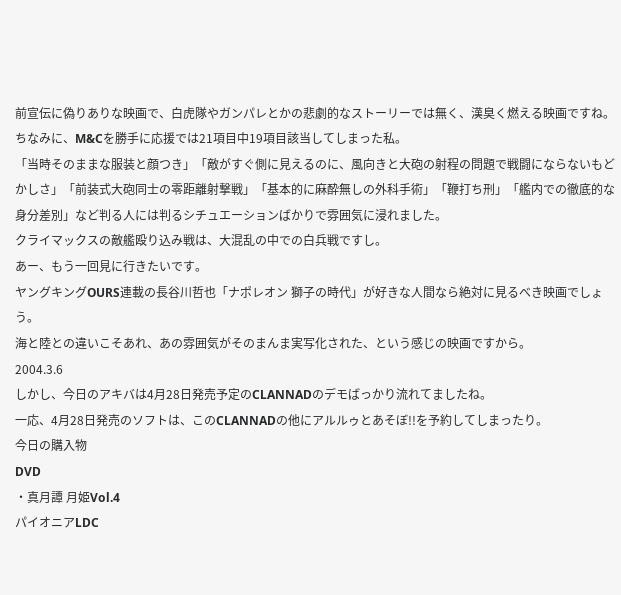前宣伝に偽りありな映画で、白虎隊やガンパレとかの悲劇的なストーリーでは無く、漢臭く燃える映画ですね。
ちなみに、M&Cを勝手に応援では21項目中19項目該当してしまった私。
「当時そのままな服装と顔つき」「敵がすぐ側に見えるのに、風向きと大砲の射程の問題で戦闘にならないもどかしさ」「前装式大砲同士の零距離射撃戦」「基本的に麻酔無しの外科手術」「鞭打ち刑」「艦内での徹底的な身分差別」など判る人には判るシチュエーションばかりで雰囲気に浸れました。
クライマックスの敵艦殴り込み戦は、大混乱の中での白兵戦ですし。
あー、もう一回見に行きたいです。
ヤングキングOURS連載の長谷川哲也「ナポレオン 獅子の時代」が好きな人間なら絶対に見るべき映画でしょう。
海と陸との違いこそあれ、あの雰囲気がそのまんま実写化された、という感じの映画ですから。
2004.3.6
しかし、今日のアキバは4月28日発売予定のCLANNADのデモばっかり流れてましたね。
一応、4月28日発売のソフトは、このCLANNADの他にアルルゥとあそぼ!!を予約してしまったり。
今日の購入物
DVD
・真月譚 月姫Vol.4
パイオニアLDC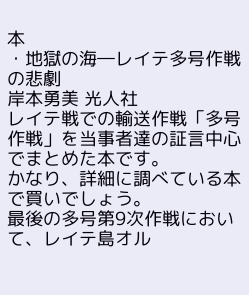本
・地獄の海―レイテ多号作戦の悲劇
岸本勇美 光人社
レイテ戦での輸送作戦「多号作戦」を当事者達の証言中心でまとめた本です。
かなり、詳細に調べている本で買いでしょう。
最後の多号第9次作戦において、レイテ島オル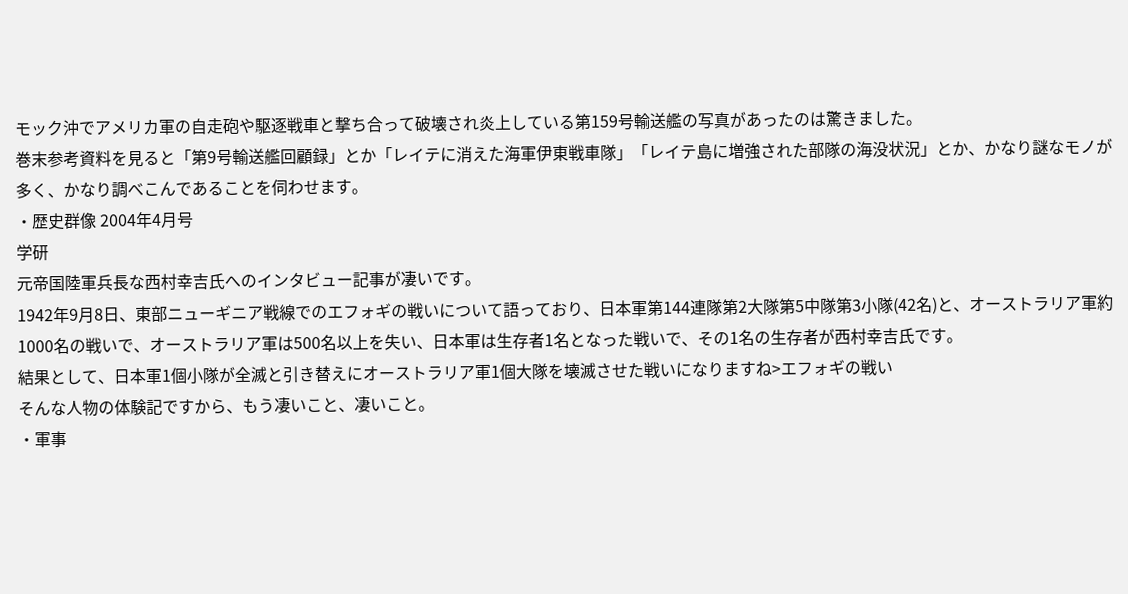モック沖でアメリカ軍の自走砲や駆逐戦車と撃ち合って破壊され炎上している第159号輸送艦の写真があったのは驚きました。
巻末参考資料を見ると「第9号輸送艦回顧録」とか「レイテに消えた海軍伊東戦車隊」「レイテ島に増強された部隊の海没状況」とか、かなり謎なモノが多く、かなり調べこんであることを伺わせます。
・歴史群像 2004年4月号
学研
元帝国陸軍兵長な西村幸吉氏へのインタビュー記事が凄いです。
1942年9月8日、東部ニューギニア戦線でのエフォギの戦いについて語っており、日本軍第144連隊第2大隊第5中隊第3小隊(42名)と、オーストラリア軍約1000名の戦いで、オーストラリア軍は500名以上を失い、日本軍は生存者1名となった戦いで、その1名の生存者が西村幸吉氏です。
結果として、日本軍1個小隊が全滅と引き替えにオーストラリア軍1個大隊を壊滅させた戦いになりますね>エフォギの戦い
そんな人物の体験記ですから、もう凄いこと、凄いこと。
・軍事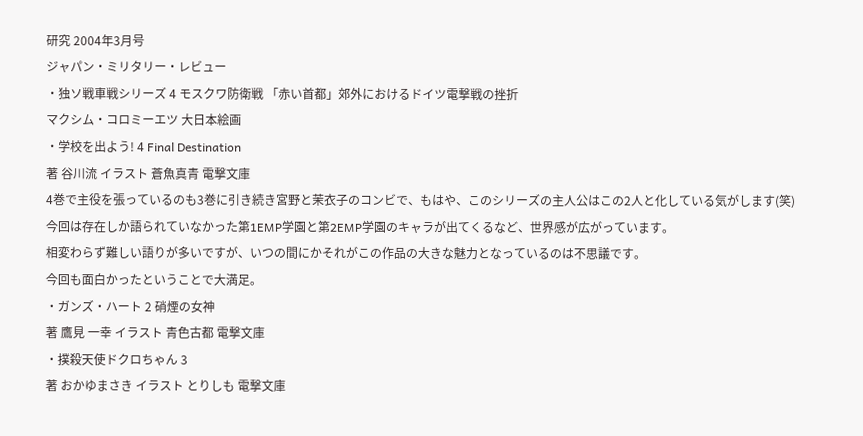研究 2004年3月号
ジャパン・ミリタリー・レビュー
・独ソ戦車戦シリーズ 4 モスクワ防衛戦 「赤い首都」郊外におけるドイツ電撃戦の挫折
マクシム・コロミーエツ 大日本絵画
・学校を出よう! 4 Final Destination
著 谷川流 イラスト 蒼魚真青 電撃文庫
4巻で主役を張っているのも3巻に引き続き宮野と茉衣子のコンビで、もはや、このシリーズの主人公はこの2人と化している気がします(笑)
今回は存在しか語られていなかった第1EMP学園と第2EMP学園のキャラが出てくるなど、世界感が広がっています。
相変わらず難しい語りが多いですが、いつの間にかそれがこの作品の大きな魅力となっているのは不思議です。
今回も面白かったということで大満足。
・ガンズ・ハート 2 硝煙の女神
著 鷹見 一幸 イラスト 青色古都 電撃文庫
・撲殺天使ドクロちゃん 3
著 おかゆまさき イラスト とりしも 電撃文庫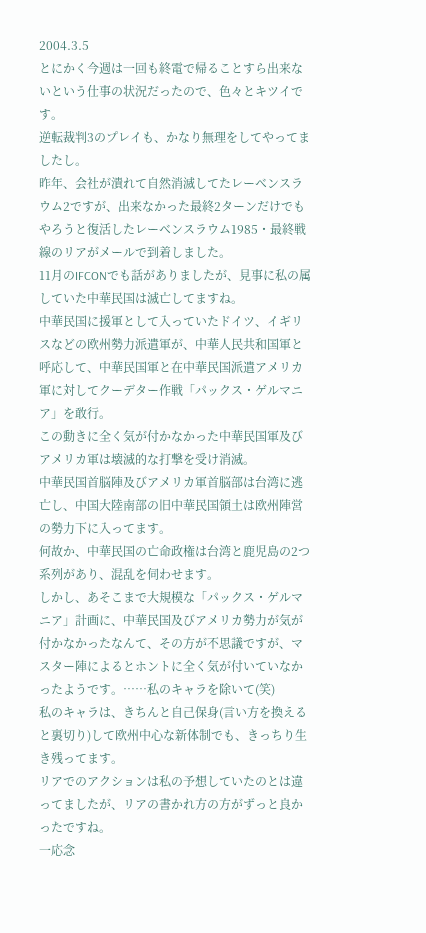2004.3.5
とにかく今週は一回も終電で帰ることすら出来ないという仕事の状況だったので、色々とキツイです。
逆転裁判3のプレイも、かなり無理をしてやってましたし。
昨年、会社が潰れて自然消滅してたレーベンスラウム2ですが、出来なかった最終2ターンだけでもやろうと復活したレーベンスラウム1985・最終戦線のリアがメールで到着しました。
11月のIFCONでも話がありましたが、見事に私の属していた中華民国は滅亡してますね。
中華民国に援軍として入っていたドイツ、イギリスなどの欧州勢力派遣軍が、中華人民共和国軍と呼応して、中華民国軍と在中華民国派遣アメリカ軍に対してクーデター作戦「パックス・ゲルマニア」を敢行。
この動きに全く気が付かなかった中華民国軍及びアメリカ軍は壊滅的な打撃を受け消滅。
中華民国首脳陣及びアメリカ軍首脳部は台湾に逃亡し、中国大陸南部の旧中華民国領土は欧州陣営の勢力下に入ってます。
何故か、中華民国の亡命政権は台湾と鹿児島の2つ系列があり、混乱を伺わせます。
しかし、あそこまで大規模な「パックス・ゲルマニア」計画に、中華民国及びアメリカ勢力が気が付かなかったなんて、その方が不思議ですが、マスター陣によるとホントに全く気が付いていなかったようです。……私のキャラを除いて(笑)
私のキャラは、きちんと自己保身(言い方を換えると裏切り)して欧州中心な新体制でも、きっちり生き残ってます。
リアでのアクションは私の予想していたのとは違ってましたが、リアの書かれ方の方がずっと良かったですね。
一応念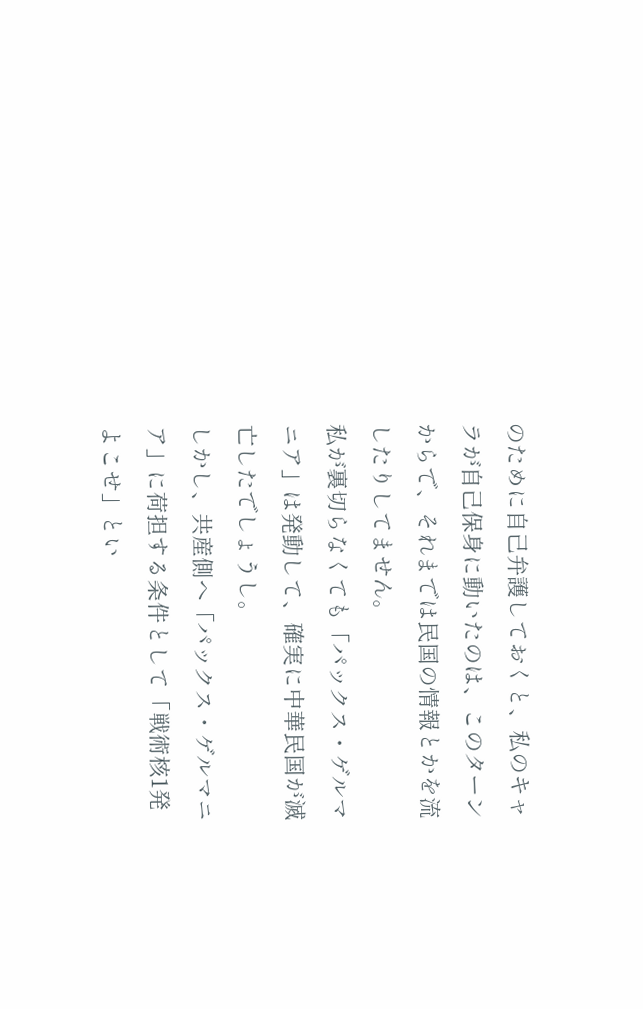のために自己弁護しておくと、私のキャラが自己保身に動いたのは、このターンからで、それまでは民国の情報とかを流したりしてません。
私が裏切らなくても「パックス・ゲルマニア」は発動して、確実に中華民国が滅亡したでしょうし。
しかし、共産側へ「パックス・ゲルマニア」に荷担する条件として「戦術核1発よこせ」とい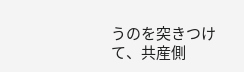うのを突きつけて、共産側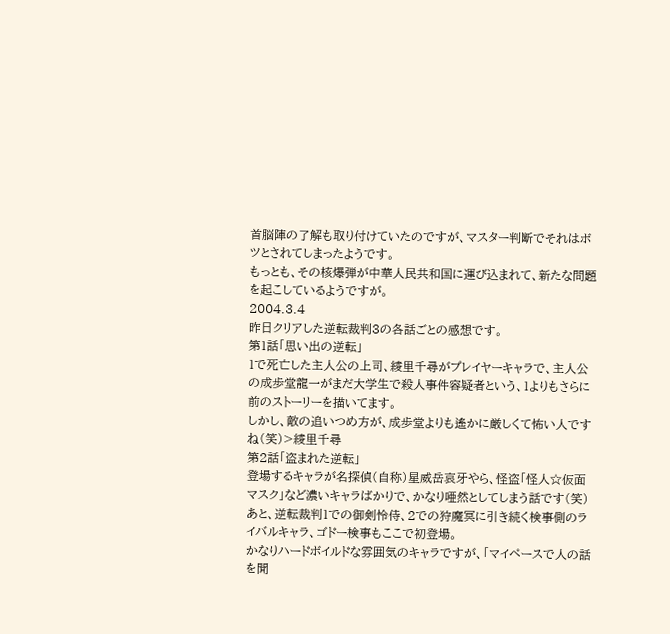首脳陣の了解も取り付けていたのですが、マスター判断でそれはボツとされてしまったようです。
もっとも、その核爆弾が中華人民共和国に運び込まれて、新たな問題を起こしているようですが。
2004.3.4
昨日クリアした逆転裁判3の各話ごとの感想です。
第1話「思い出の逆転」
1で死亡した主人公の上司、綾里千尋がプレイヤーキャラで、主人公の成歩堂龍一がまだ大学生で殺人事件容疑者という、1よりもさらに前のストーリーを描いてます。
しかし、敵の追いつめ方が、成歩堂よりも遙かに厳しくて怖い人ですね(笑)>綾里千尋
第2話「盗まれた逆転」
登場するキャラが名探偵(自称)星威岳哀牙やら、怪盗「怪人☆仮面マスク」など濃いキャラばかりで、かなり唖然としてしまう話です(笑)
あと、逆転裁判1での御剣怜侍、2での狩魔冥に引き続く検事側のライバルキャラ、ゴドー検事もここで初登場。
かなりハードボイルドな雰囲気のキャラですが、「マイペースで人の話を聞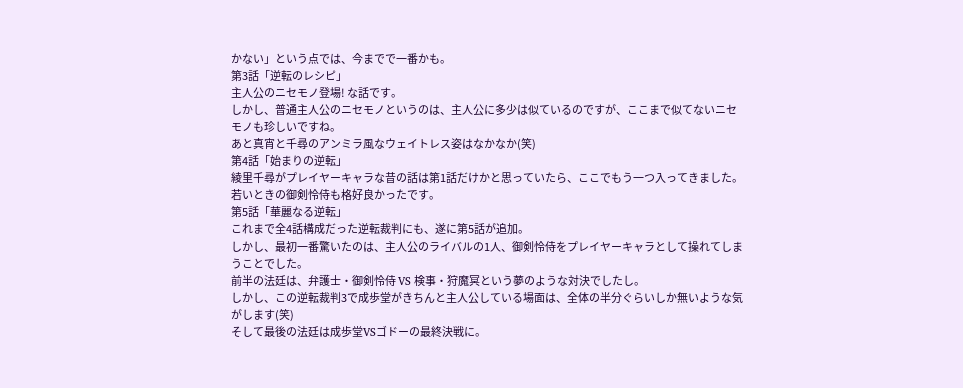かない」という点では、今までで一番かも。
第3話「逆転のレシピ」
主人公のニセモノ登場! な話です。
しかし、普通主人公のニセモノというのは、主人公に多少は似ているのですが、ここまで似てないニセモノも珍しいですね。
あと真宵と千尋のアンミラ風なウェイトレス姿はなかなか(笑)
第4話「始まりの逆転」
綾里千尋がプレイヤーキャラな昔の話は第1話だけかと思っていたら、ここでもう一つ入ってきました。
若いときの御剣怜侍も格好良かったです。
第5話「華麗なる逆転」
これまで全4話構成だった逆転裁判にも、遂に第5話が追加。
しかし、最初一番驚いたのは、主人公のライバルの1人、御剣怜侍をプレイヤーキャラとして操れてしまうことでした。
前半の法廷は、弁護士・御剣怜侍 VS 検事・狩魔冥という夢のような対決でしたし。
しかし、この逆転裁判3で成歩堂がきちんと主人公している場面は、全体の半分ぐらいしか無いような気がします(笑)
そして最後の法廷は成歩堂VSゴドーの最終決戦に。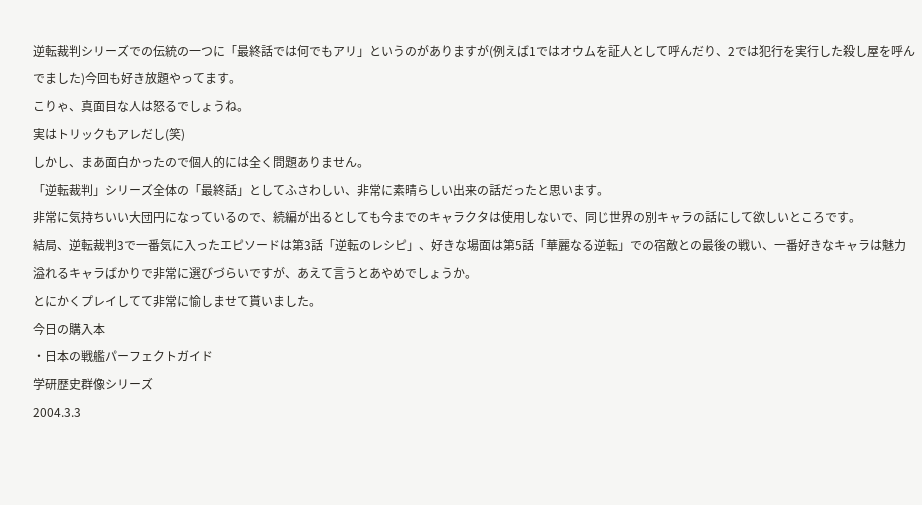逆転裁判シリーズでの伝統の一つに「最終話では何でもアリ」というのがありますが(例えば1ではオウムを証人として呼んだり、2では犯行を実行した殺し屋を呼んでました)今回も好き放題やってます。
こりゃ、真面目な人は怒るでしょうね。
実はトリックもアレだし(笑)
しかし、まあ面白かったので個人的には全く問題ありません。
「逆転裁判」シリーズ全体の「最終話」としてふさわしい、非常に素晴らしい出来の話だったと思います。
非常に気持ちいい大団円になっているので、続編が出るとしても今までのキャラクタは使用しないで、同じ世界の別キャラの話にして欲しいところです。
結局、逆転裁判3で一番気に入ったエピソードは第3話「逆転のレシピ」、好きな場面は第5話「華麗なる逆転」での宿敵との最後の戦い、一番好きなキャラは魅力溢れるキャラばかりで非常に選びづらいですが、あえて言うとあやめでしょうか。
とにかくプレイしてて非常に愉しませて貰いました。
今日の購入本
・日本の戦艦パーフェクトガイド
学研歴史群像シリーズ
2004.3.3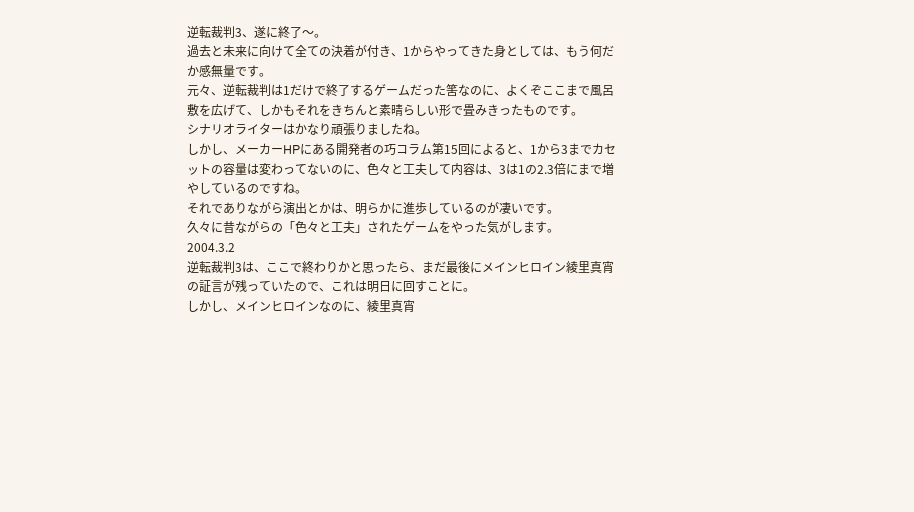逆転裁判3、遂に終了〜。
過去と未来に向けて全ての決着が付き、1からやってきた身としては、もう何だか感無量です。
元々、逆転裁判は1だけで終了するゲームだった筈なのに、よくぞここまで風呂敷を広げて、しかもそれをきちんと素晴らしい形で畳みきったものです。
シナリオライターはかなり頑張りましたね。
しかし、メーカーHPにある開発者の巧コラム第15回によると、1から3までカセットの容量は変わってないのに、色々と工夫して内容は、3は1の2.3倍にまで増やしているのですね。
それでありながら演出とかは、明らかに進歩しているのが凄いです。
久々に昔ながらの「色々と工夫」されたゲームをやった気がします。
2004.3.2
逆転裁判3は、ここで終わりかと思ったら、まだ最後にメインヒロイン綾里真宵の証言が残っていたので、これは明日に回すことに。
しかし、メインヒロインなのに、綾里真宵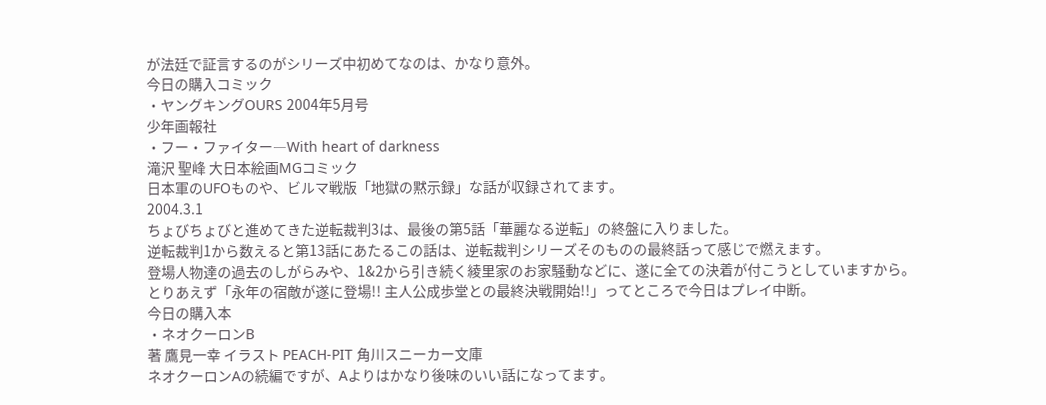が法廷で証言するのがシリーズ中初めてなのは、かなり意外。
今日の購入コミック
・ヤングキングOURS 2004年5月号
少年画報社
・フー・ファイター―With heart of darkness
滝沢 聖峰 大日本絵画MGコミック
日本軍のUFOものや、ビルマ戦版「地獄の黙示録」な話が収録されてます。
2004.3.1
ちょびちょびと進めてきた逆転裁判3は、最後の第5話「華麗なる逆転」の終盤に入りました。
逆転裁判1から数えると第13話にあたるこの話は、逆転裁判シリーズそのものの最終話って感じで燃えます。
登場人物達の過去のしがらみや、1&2から引き続く綾里家のお家騒動などに、遂に全ての決着が付こうとしていますから。
とりあえず「永年の宿敵が遂に登場!! 主人公成歩堂との最終決戦開始!!」ってところで今日はプレイ中断。
今日の購入本
・ネオクーロンB
著 鷹見一幸 イラスト PEACH-PIT 角川スニーカー文庫
ネオクーロンAの続編ですが、Aよりはかなり後味のいい話になってます。